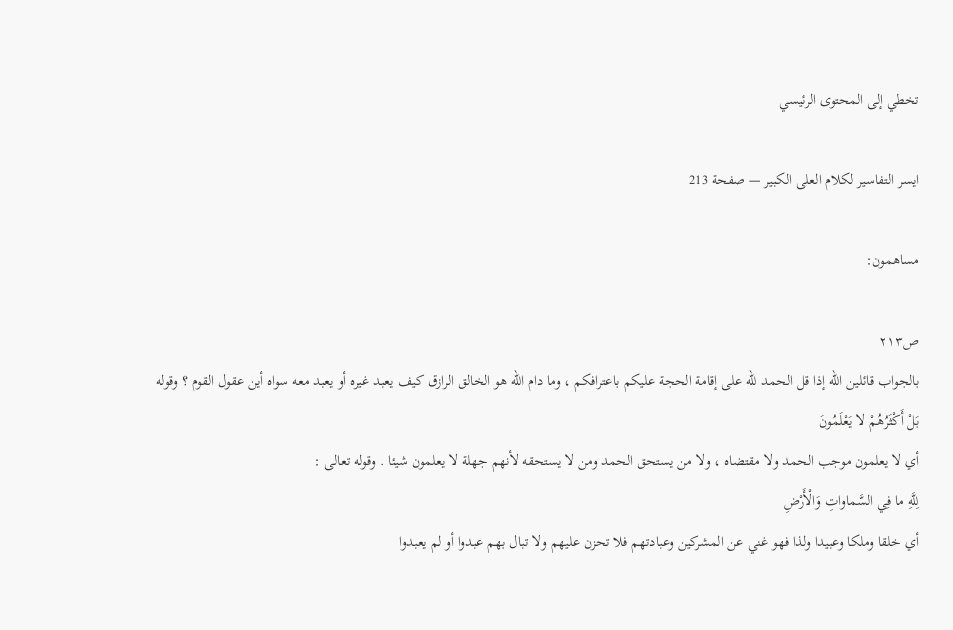تخطي إلى المحتوى الرئيسي

ايسر التفاسير لكلام العلى الكبير — صفحة 213

مساهمون:

ص٢١٣
بالجواب قائلين اللّه إذا قل الحمد للّه على إقامة الحجة عليكم باعترافكم ، وما دام اللّه هو الخالق الرازق كيف يعبد غيره أو يعبد معه سواه أين عقول القوم ؟ وقوله
بَلْ أَكْثَرُهُمْ لا يَعْلَمُونَ
أي لا يعلمون موجب الحمد ولا مقتضاه ، ولا من يستحق الحمد ومن لا يستحقه لأنهم جهلة لا يعلمون شيئا . وقوله تعالى :
لِلَّهِ ما فِي السَّماواتِ وَالْأَرْضِ
أي خلقا وملكا وعبيدا ولذا فهو غني عن المشركين وعبادتهم فلا تحزن عليهم ولا تبال بهم عبدوا أو لم يعبدوا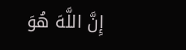إِنَّ اللَّهَ هُوَ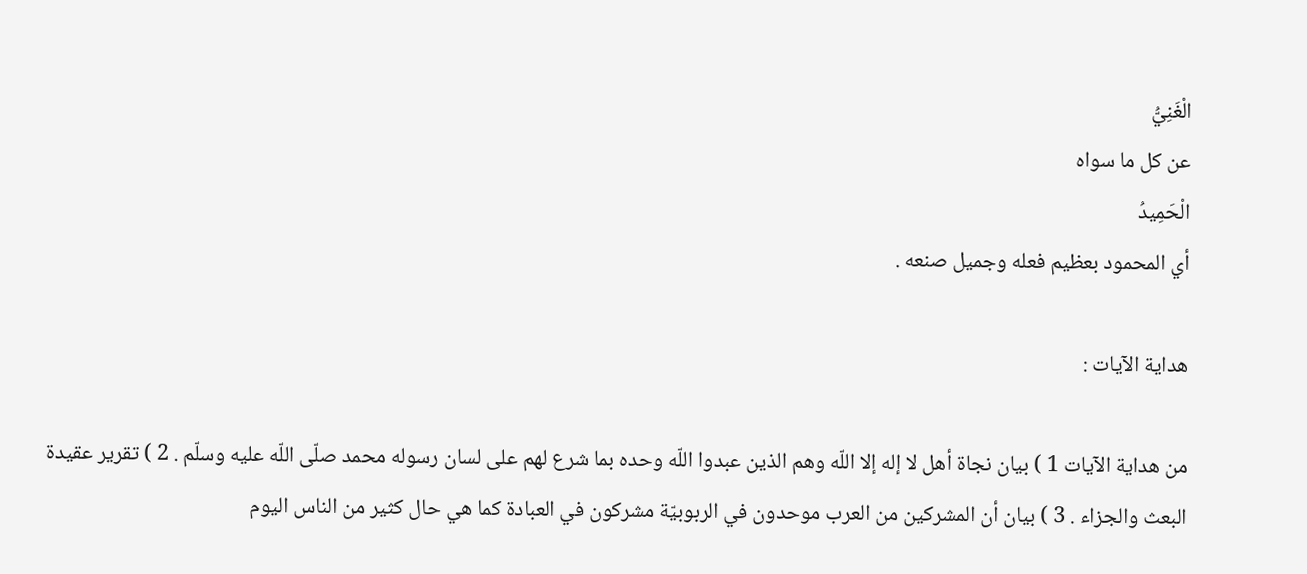الْغَنِيُّ
عن كل ما سواه
الْحَمِيدُ
أي المحمود بعظيم فعله وجميل صنعه .

هداية الآيات :

من هداية الآيات 1 ) بيان نجاة أهل لا إله إلا اللّه وهم الذين عبدوا اللّه وحده بما شرع لهم على لسان رسوله محمد صلّى اللّه عليه وسلّم . 2 ) تقرير عقيدة البعث والجزاء . 3 ) بيان أن المشركين من العرب موحدون في الربوبيّة مشركون في العبادة كما هي حال كثير من الناس اليوم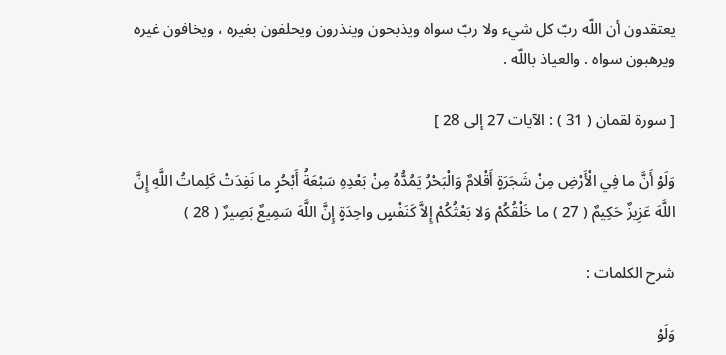يعتقدون أن اللّه ربّ كل شيء ولا ربّ سواه ويذبحون وينذرون ويحلفون بغيره ، ويخافون غيره ويرهبون سواه . والعياذ باللّه .

[ سورة لقمان ( 31 ) : الآيات 27 إلى 28 ]

وَلَوْ أَنَّ ما فِي الْأَرْضِ مِنْ شَجَرَةٍ أَقْلامٌ وَالْبَحْرُ يَمُدُّهُ مِنْ بَعْدِهِ سَبْعَةُ أَبْحُرٍ ما نَفِدَتْ كَلِماتُ اللَّهِ إِنَّ اللَّهَ عَزِيزٌ حَكِيمٌ ( 27 ) ما خَلْقُكُمْ وَلا بَعْثُكُمْ إِلاَّ كَنَفْسٍ واحِدَةٍ إِنَّ اللَّهَ سَمِيعٌ بَصِيرٌ ( 28 )

شرح الكلمات :

وَلَوْ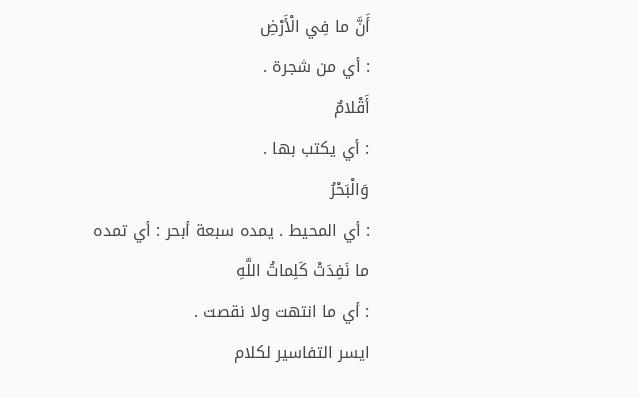أَنَّ ما فِي الْأَرْضِ
: أي من شجرة .
أَقْلامٌ
: أي يكتب بها .
وَالْبَحْرُ
: أي المحيط . يمده سبعة أبحر : أي تمده
ما نَفِدَتْ كَلِماتُ اللَّهِ
: أي ما انتهت ولا نقصت .
ايسر التفاسير لكلام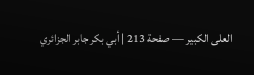العلى الكبير — صفحة 213 | أبي بكر جابر الجزائري